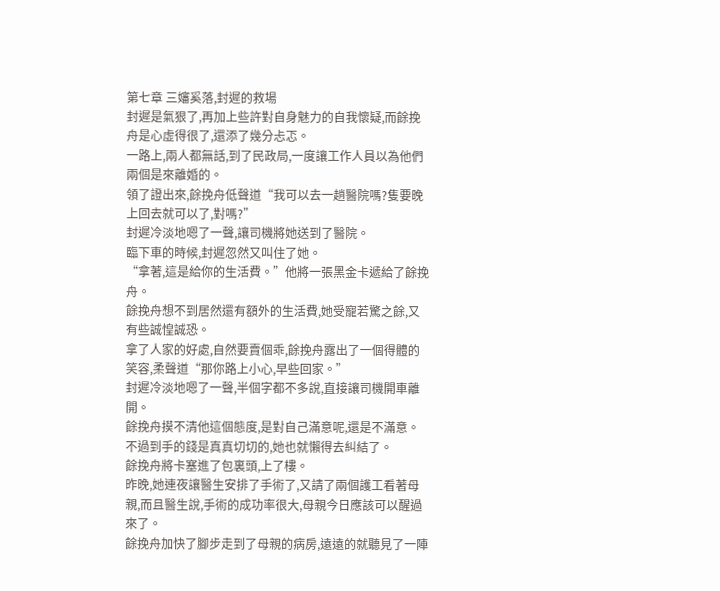第七章 三嬸奚落,封遲的救場
封遲是氣狠了,再加上些許對自身魅力的自我懷疑,而餘挽舟是心虛得很了,還添了幾分忐忑。
一路上,兩人都無話,到了民政局,一度讓工作人員以為他們兩個是來離婚的。
領了證出來,餘挽舟低聲道“我可以去一趟醫院嗎?隻要晚上回去就可以了,對嗎?”
封遲冷淡地嗯了一聲,讓司機將她送到了醫院。
臨下車的時候,封遲忽然又叫住了她。
“拿著,這是給你的生活費。”他將一張黑金卡遞給了餘挽舟。
餘挽舟想不到居然還有額外的生活費,她受寵若驚之餘,又有些誠惶誠恐。
拿了人家的好處,自然要賣個乖,餘挽舟露出了一個得體的笑容,柔聲道“那你路上小心,早些回家。”
封遲冷淡地嗯了一聲,半個字都不多說,直接讓司機開車離開。
餘挽舟摸不清他這個態度,是對自己滿意呢,還是不滿意。
不過到手的錢是真真切切的,她也就懶得去糾結了。
餘挽舟將卡塞進了包裏頭,上了樓。
昨晚,她連夜讓醫生安排了手術了,又請了兩個護工看著母親,而且醫生說,手術的成功率很大,母親今日應該可以醒過來了。
餘挽舟加快了腳步走到了母親的病房,遠遠的就聽見了一陣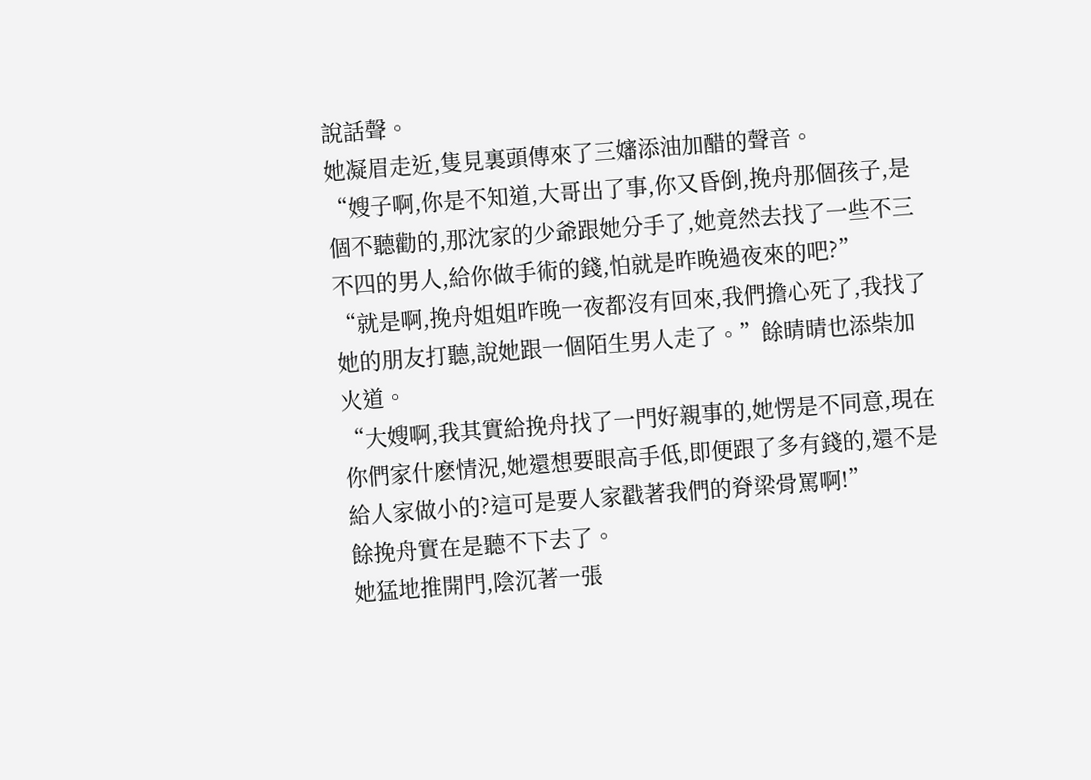說話聲。
她凝眉走近,隻見裏頭傳來了三嬸添油加醋的聲音。
“嫂子啊,你是不知道,大哥出了事,你又昏倒,挽舟那個孩子,是個不聽勸的,那沈家的少爺跟她分手了,她竟然去找了一些不三不四的男人,給你做手術的錢,怕就是昨晚過夜來的吧?”
“就是啊,挽舟姐姐昨晚一夜都沒有回來,我們擔心死了,我找了她的朋友打聽,說她跟一個陌生男人走了。”餘晴晴也添柴加火道。
“大嫂啊,我其實給挽舟找了一門好親事的,她愣是不同意,現在你們家什麽情況,她還想要眼高手低,即便跟了多有錢的,還不是給人家做小的?這可是要人家戳著我們的脊梁骨罵啊!”
餘挽舟實在是聽不下去了。
她猛地推開門,陰沉著一張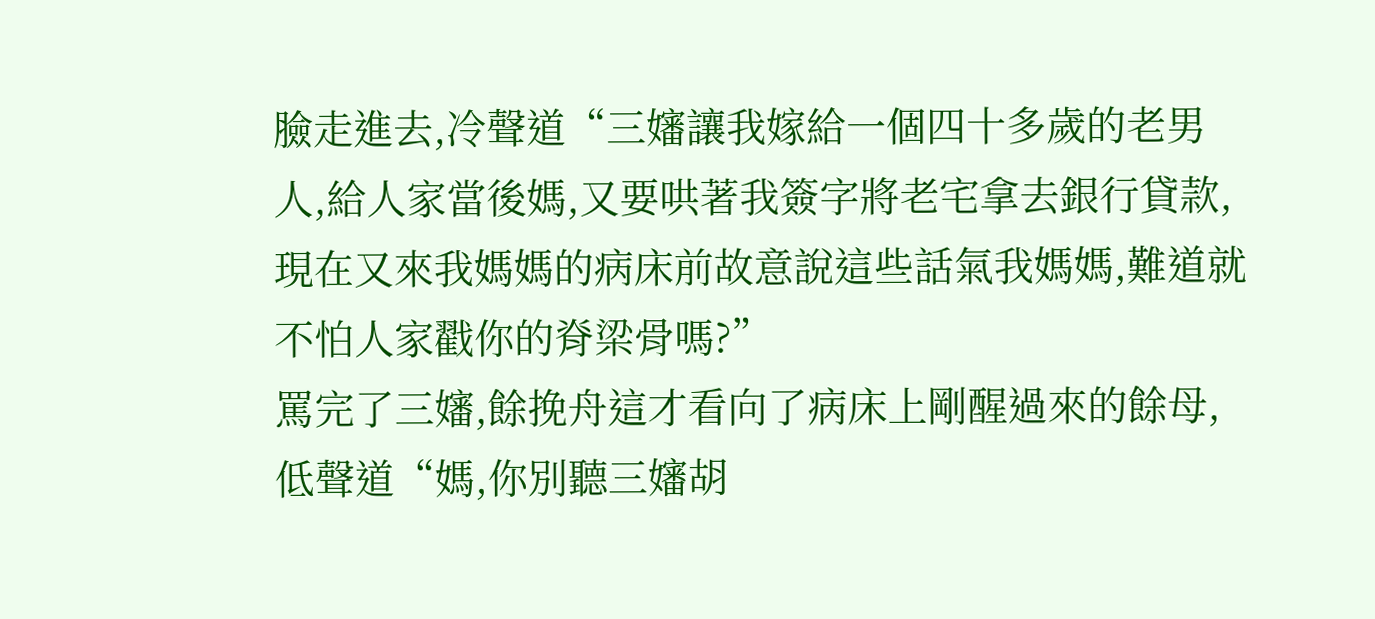臉走進去,冷聲道“三嬸讓我嫁給一個四十多歲的老男人,給人家當後媽,又要哄著我簽字將老宅拿去銀行貸款,現在又來我媽媽的病床前故意說這些話氣我媽媽,難道就不怕人家戳你的脊梁骨嗎?”
罵完了三嬸,餘挽舟這才看向了病床上剛醒過來的餘母,低聲道“媽,你別聽三嬸胡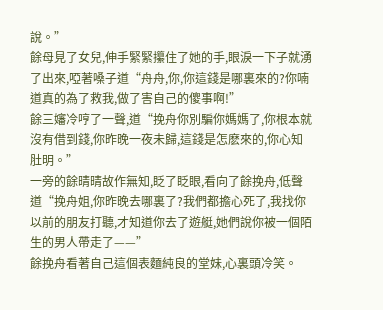說。”
餘母見了女兒,伸手緊緊攥住了她的手,眼淚一下子就湧了出來,啞著嗓子道“舟舟,你,你這錢是哪裏來的?你喃道真的為了救我,做了害自己的傻事啊!”
餘三嬸冷哼了一聲,道“挽舟你別騙你媽媽了,你根本就沒有借到錢,你昨晚一夜未歸,這錢是怎麽來的,你心知肚明。”
一旁的餘晴晴故作無知,眨了眨眼,看向了餘挽舟,低聲道“挽舟姐,你昨晚去哪裏了?我們都擔心死了,我找你以前的朋友打聽,才知道你去了遊艇,她們說你被一個陌生的男人帶走了——”
餘挽舟看著自己這個表麵純良的堂妹,心裏頭冷笑。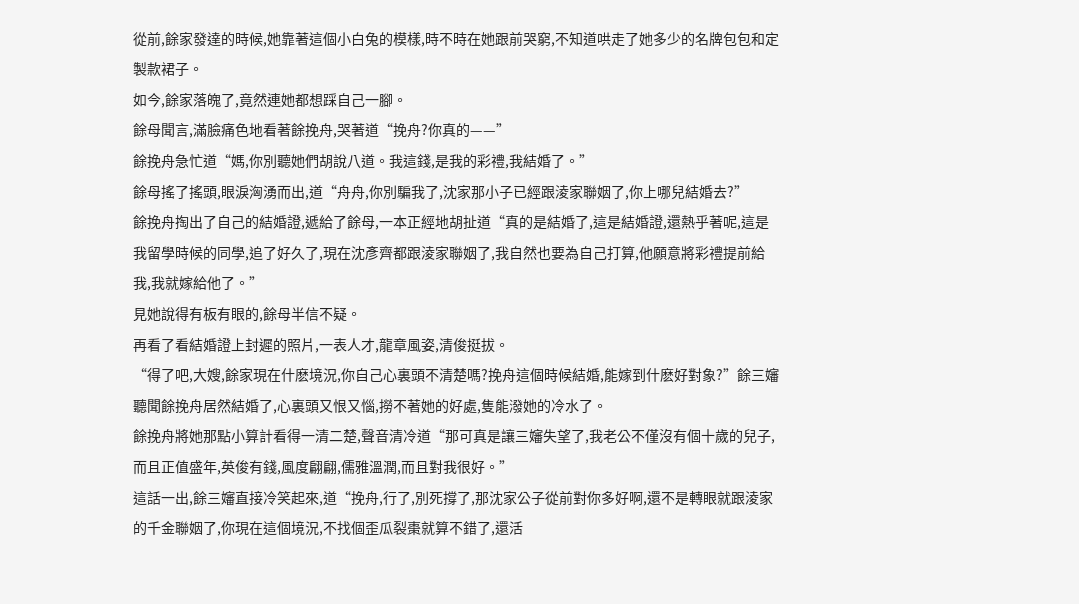從前,餘家發達的時候,她靠著這個小白兔的模樣,時不時在她跟前哭窮,不知道哄走了她多少的名牌包包和定製款裙子。
如今,餘家落魄了,竟然連她都想踩自己一腳。
餘母聞言,滿臉痛色地看著餘挽舟,哭著道“挽舟?你真的——”
餘挽舟急忙道“媽,你別聽她們胡說八道。我這錢,是我的彩禮,我結婚了。”
餘母搖了搖頭,眼淚洶湧而出,道“舟舟,你別騙我了,沈家那小子已經跟淩家聯姻了,你上哪兒結婚去?”
餘挽舟掏出了自己的結婚證,遞給了餘母,一本正經地胡扯道“真的是結婚了,這是結婚證,還熱乎著呢,這是我留學時候的同學,追了好久了,現在沈彥齊都跟淩家聯姻了,我自然也要為自己打算,他願意將彩禮提前給我,我就嫁給他了。”
見她說得有板有眼的,餘母半信不疑。
再看了看結婚證上封遲的照片,一表人才,龍章風姿,清俊挺拔。
“得了吧,大嫂,餘家現在什麽境況,你自己心裏頭不清楚嗎?挽舟這個時候結婚,能嫁到什麽好對象?”餘三嬸聽聞餘挽舟居然結婚了,心裏頭又恨又惱,撈不著她的好處,隻能潑她的冷水了。
餘挽舟將她那點小算計看得一清二楚,聲音清冷道“那可真是讓三嬸失望了,我老公不僅沒有個十歲的兒子,而且正值盛年,英俊有錢,風度翩翩,儒雅溫潤,而且對我很好。”
這話一出,餘三嬸直接冷笑起來,道“挽舟,行了,別死撐了,那沈家公子從前對你多好啊,還不是轉眼就跟淩家的千金聯姻了,你現在這個境況,不找個歪瓜裂棗就算不錯了,還活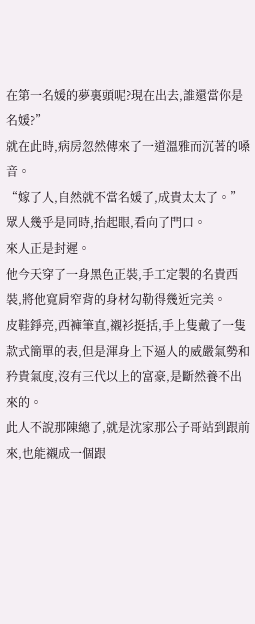在第一名媛的夢裏頭呢?現在出去,誰還當你是名媛?”
就在此時,病房忽然傳來了一道溫雅而沉著的嗓音。
“嫁了人,自然就不當名媛了,成貴太太了。”
眾人幾乎是同時,抬起眼,看向了門口。
來人正是封遲。
他今天穿了一身黑色正裝,手工定製的名貴西裝,將他寬肩窄背的身材勾勒得幾近完美。
皮鞋錚亮,西褲筆直,襯衫挺括,手上隻戴了一隻款式簡單的表,但是渾身上下逼人的威嚴氣勢和矜貴氣度,沒有三代以上的富豪,是斷然養不出來的。
此人不說那陳總了,就是沈家那公子哥站到跟前來,也能襯成一個跟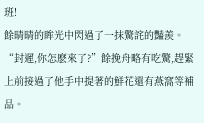班!
餘晴晴的眸光中閃過了一抹驚詫的豔羨。
“封遲,你怎麽來了?”餘挽舟略有吃驚,趕緊上前接過了他手中提著的鮮花還有燕窩等補品。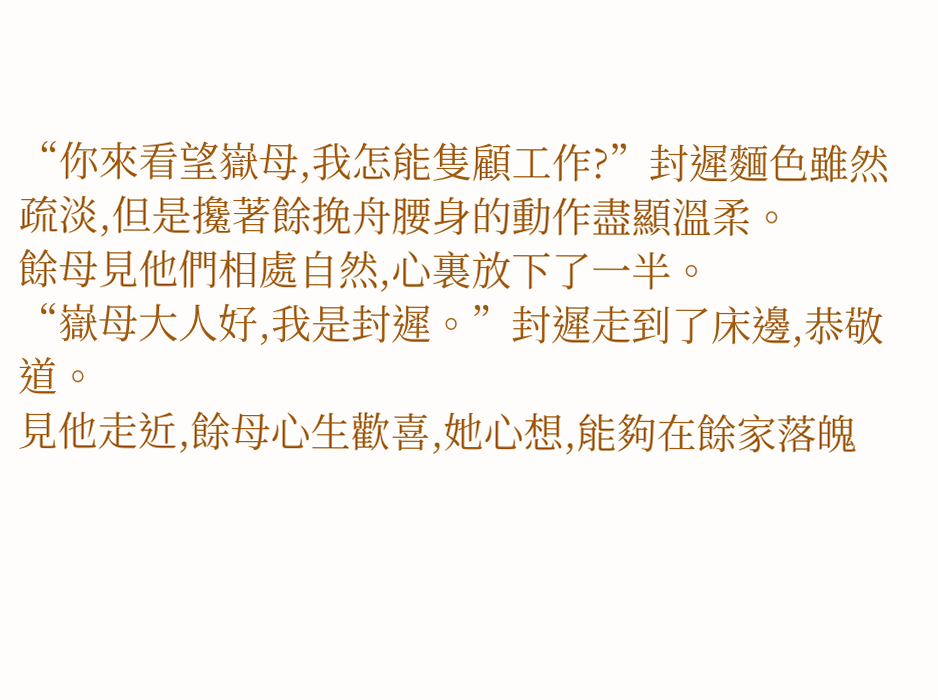“你來看望嶽母,我怎能隻顧工作?”封遲麵色雖然疏淡,但是攙著餘挽舟腰身的動作盡顯溫柔。
餘母見他們相處自然,心裏放下了一半。
“嶽母大人好,我是封遲。”封遲走到了床邊,恭敬道。
見他走近,餘母心生歡喜,她心想,能夠在餘家落魄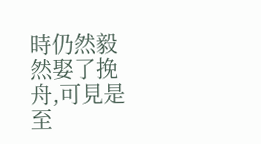時仍然毅然娶了挽舟,可見是至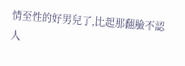情至性的好男兒了,比起那翻臉不認人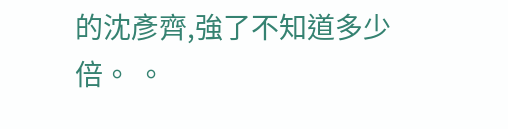的沈彥齊,強了不知道多少倍。 。